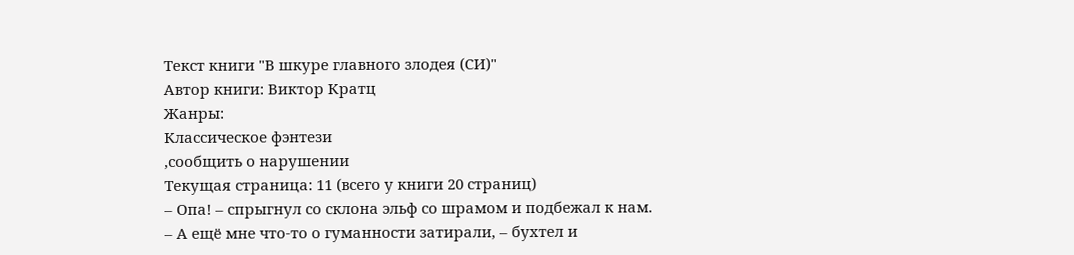Текст книги "В шкуре главного злодея (СИ)"
Автор книги: Виктор Кратц
Жанры:
Классическое фэнтези
,сообщить о нарушении
Текущая страница: 11 (всего у книги 20 страниц)
– Опа! – спрыгнул со склона эльф со шрамом и подбежал к нам.
– А ещё мне что-то о гуманности затирали, – бухтел и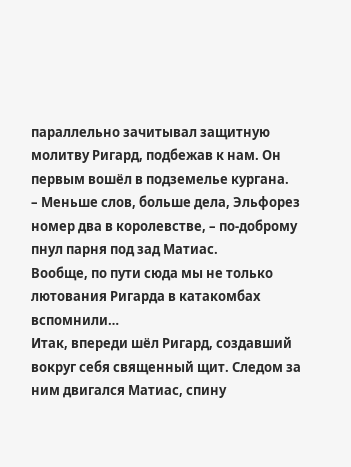параллельно зачитывал защитную молитву Ригард, подбежав к нам. Он первым вошёл в подземелье кургана.
– Меньше слов, больше дела, Эльфорез номер два в королевстве, – по-доброму пнул парня под зад Матиас.
Вообще, по пути сюда мы не только лютования Ригарда в катакомбах вспомнили…
Итак, впереди шёл Ригард, создавший вокруг себя священный щит. Следом за ним двигался Матиас, спину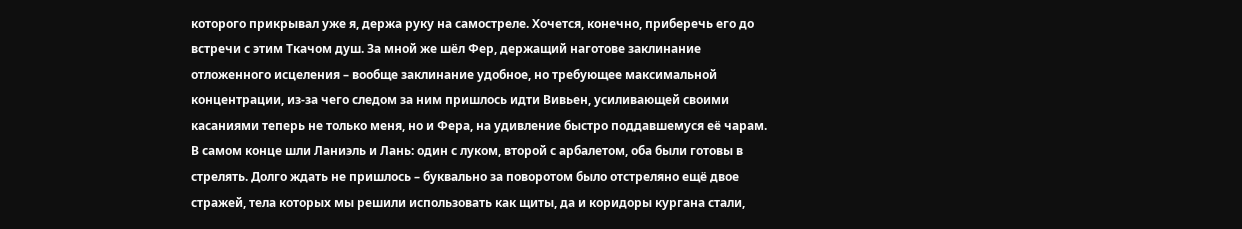которого прикрывал уже я, держа руку на самостреле. Хочется, конечно, приберечь его до встречи с этим Ткачом душ. За мной же шёл Фер, держащий наготове заклинание отложенного исцеления – вообще заклинание удобное, но требующее максимальной концентрации, из-за чего следом за ним пришлось идти Вивьен, усиливающей своими касаниями теперь не только меня, но и Фера, на удивление быстро поддавшемуся её чарам. В самом конце шли Ланиэль и Лань: один с луком, второй с арбалетом, оба были готовы в стрелять. Долго ждать не пришлось – буквально за поворотом было отстреляно ещё двое стражей, тела которых мы решили использовать как щиты, да и коридоры кургана стали,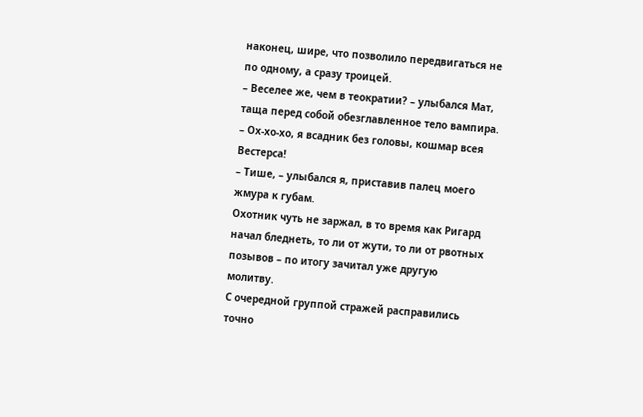наконец, шире, что позволило передвигаться не по одному, а сразу троицей.
– Веселее же, чем в теократии? – улыбался Мат, таща перед собой обезглавленное тело вампира. – Ох-хо-хо, я всадник без головы, кошмар всея Вестерса!
– Тише, – улыбался я, приставив палец моего жмура к губам.
Охотник чуть не заржал, в то время как Ригард начал бледнеть, то ли от жути, то ли от рвотных позывов – по итогу зачитал уже другую молитву.
С очередной группой стражей расправились точно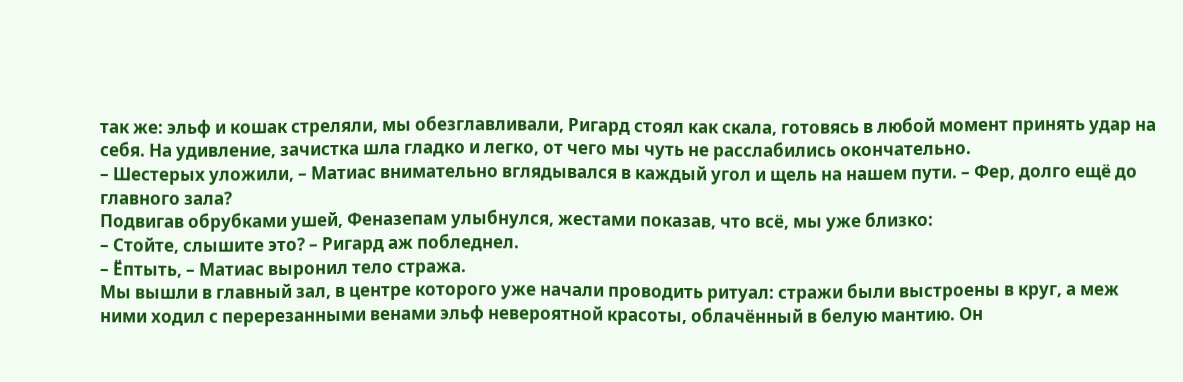так же: эльф и кошак стреляли, мы обезглавливали, Ригард стоял как скала, готовясь в любой момент принять удар на себя. На удивление, зачистка шла гладко и легко, от чего мы чуть не расслабились окончательно.
– Шестерых уложили, – Матиас внимательно вглядывался в каждый угол и щель на нашем пути. – Фер, долго ещё до главного зала?
Подвигав обрубками ушей, Феназепам улыбнулся, жестами показав, что всё, мы уже близко:
– Стойте, слышите это? – Ригард аж побледнел.
– Ёптыть, – Матиас выронил тело стража.
Мы вышли в главный зал, в центре которого уже начали проводить ритуал: стражи были выстроены в круг, а меж ними ходил с перерезанными венами эльф невероятной красоты, облачённый в белую мантию. Он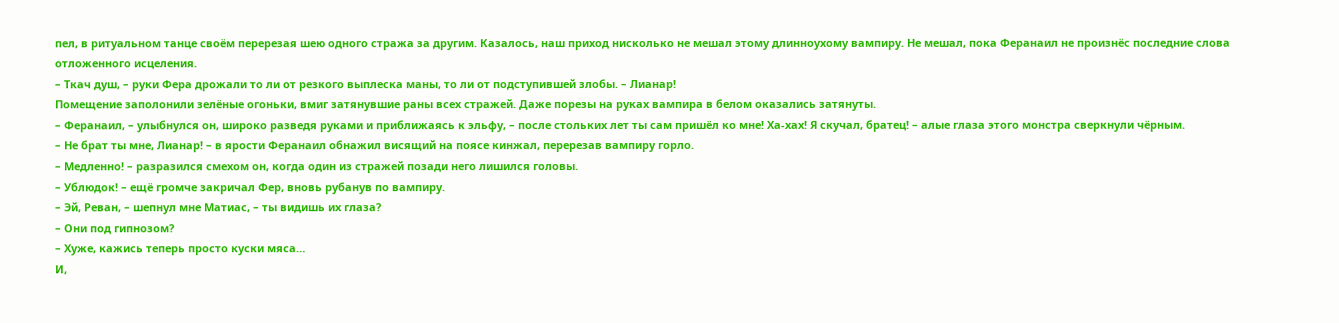пел, в ритуальном танце своём перерезая шею одного стража за другим. Казалось, наш приход нисколько не мешал этому длинноухому вампиру. Не мешал, пока Феранаил не произнёс последние слова отложенного исцеления.
– Ткач душ, – руки Фера дрожали то ли от резкого выплеска маны, то ли от подступившей злобы. – Лианар!
Помещение заполонили зелёные огоньки, вмиг затянувшие раны всех стражей. Даже порезы на руках вампира в белом оказались затянуты.
– Феранаил, – улыбнулся он, широко разведя руками и приближаясь к эльфу, – после стольких лет ты сам пришёл ко мне! Ха-хах! Я скучал, братец! – алые глаза этого монстра сверкнули чёрным.
– Не брат ты мне, Лианар! – в ярости Феранаил обнажил висящий на поясе кинжал, перерезав вампиру горло.
– Медленно! – разразился смехом он, когда один из стражей позади него лишился головы.
– Ублюдок! – ещё громче закричал Фер, вновь рубанув по вампиру.
– Эй, Реван, – шепнул мне Матиас, – ты видишь их глаза?
– Они под гипнозом?
– Хуже, кажись теперь просто куски мяса…
И,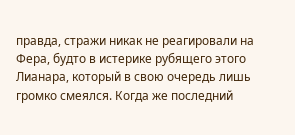правда, стражи никак не реагировали на Фера, будто в истерике рубящего этого Лианара, который в свою очередь лишь громко смеялся. Когда же последний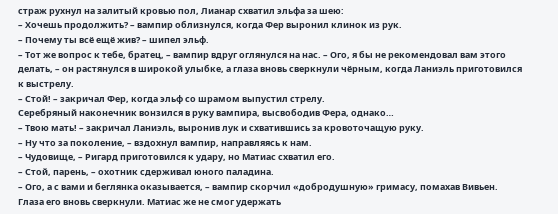страж рухнул на залитый кровью пол, Лианар схватил эльфа за шею:
– Хочешь продолжить? – вампир облизнулся, когда Фер выронил клинок из рук.
– Почему ты всё ещё жив? – шипел эльф.
– Тот же вопрос к тебе, братец, – вампир вдруг оглянулся на нас. – Ого, я бы не рекомендовал вам этого делать, – он растянулся в широкой улыбке, а глаза вновь сверкнули чёрным, когда Ланиэль приготовился к выстрелу.
– Стой! – закричал Фер, когда эльф со шрамом выпустил стрелу.
Серебряный наконечник вонзился в руку вампира, высвободив Фера, однако…
– Твою мать! – закричал Ланиэль, выронив лук и схватившись за кровоточащую руку.
– Ну что за поколение, – вздохнул вампир, направляясь к нам.
– Чудовище, – Ригард приготовился к удару, но Матиас схватил его.
– Стой, парень, – охотник сдерживал юного паладина.
– Ого, а с вами и беглянка оказывается, – вампир скорчил «добродушную» гримасу, помахав Вивьен.
Глаза его вновь сверкнули. Матиас же не смог удержать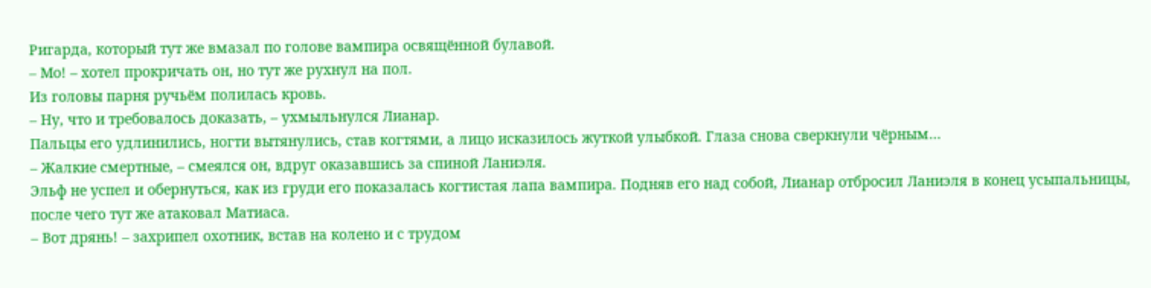Ригарда, который тут же вмазал по голове вампира освящённой булавой.
– Мо! – хотел прокричать он, но тут же рухнул на пол.
Из головы парня ручьём полилась кровь.
– Ну, что и требовалось доказать, – ухмыльнулся Лианар.
Пальцы его удлинились, ногти вытянулись, став когтями, а лицо исказилось жуткой улыбкой. Глаза снова сверкнули чёрным…
– Жалкие смертные, – смеялся он, вдруг оказавшись за спиной Ланиэля.
Эльф не успел и обернуться, как из груди его показалась когтистая лапа вампира. Подняв его над собой, Лианар отбросил Ланиэля в конец усыпальницы, после чего тут же атаковал Матиаса.
– Вот дрянь! – захрипел охотник, встав на колено и с трудом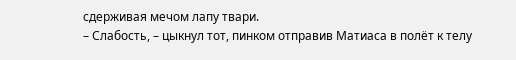сдерживая мечом лапу твари.
– Слабость, – цыкнул тот, пинком отправив Матиаса в полёт к телу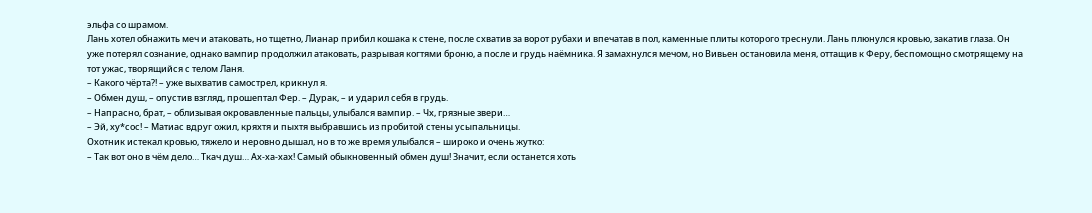эльфа со шрамом.
Лань хотел обнажить меч и атаковать, но тщетно, Лианар прибил кошака к стене, после схватив за ворот рубахи и впечатав в пол, каменные плиты которого треснули. Лань плюнулся кровью, закатив глаза. Он уже потерял сознание, однако вампир продолжил атаковать, разрывая когтями броню, а после и грудь наёмника. Я замахнулся мечом, но Вивьен остановила меня, оттащив к Феру, беспомощно смотрящему на тот ужас, творящийся с телом Ланя.
– Какого чёрта?! – уже выхватив самострел, крикнул я.
– Обмен душ, – опустив взгляд, прошептал Фер. – Дурак, – и ударил себя в грудь.
– Напрасно, брат, – облизывая окровавленные пальцы, улыбался вампир. – Чх, грязные звери…
– Эй, ху*сос! – Матиас вдруг ожил, кряхтя и пыхтя выбравшись из пробитой стены усыпальницы.
Охотник истекал кровью, тяжело и неровно дышал, но в то же время улыбался – широко и очень жутко:
– Так вот оно в чём дело… Ткач душ… Ах-ха-хах! Самый обыкновенный обмен душ! Значит, если останется хоть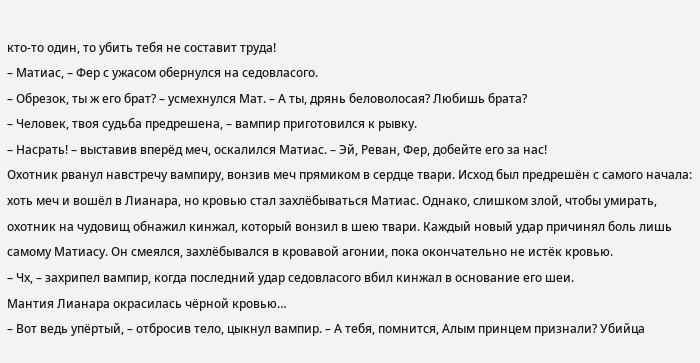кто-то один, то убить тебя не составит труда!
– Матиас, – Фер с ужасом обернулся на седовласого.
– Обрезок, ты ж его брат? – усмехнулся Мат. – А ты, дрянь беловолосая? Любишь брата?
– Человек, твоя судьба предрешена, – вампир приготовился к рывку.
– Насрать! – выставив вперёд меч, оскалился Матиас. – Эй, Реван, Фер, добейте его за нас!
Охотник рванул навстречу вампиру, вонзив меч прямиком в сердце твари. Исход был предрешён с самого начала: хоть меч и вошёл в Лианара, но кровью стал захлёбываться Матиас. Однако, слишком злой, чтобы умирать, охотник на чудовищ обнажил кинжал, который вонзил в шею твари. Каждый новый удар причинял боль лишь самому Матиасу. Он смеялся, захлёбывался в кровавой агонии, пока окончательно не истёк кровью.
– Чх, – захрипел вампир, когда последний удар седовласого вбил кинжал в основание его шеи.
Мантия Лианара окрасилась чёрной кровью…
– Вот ведь упёртый, – отбросив тело, цыкнул вампир. – А тебя, помнится, Алым принцем признали? Убийца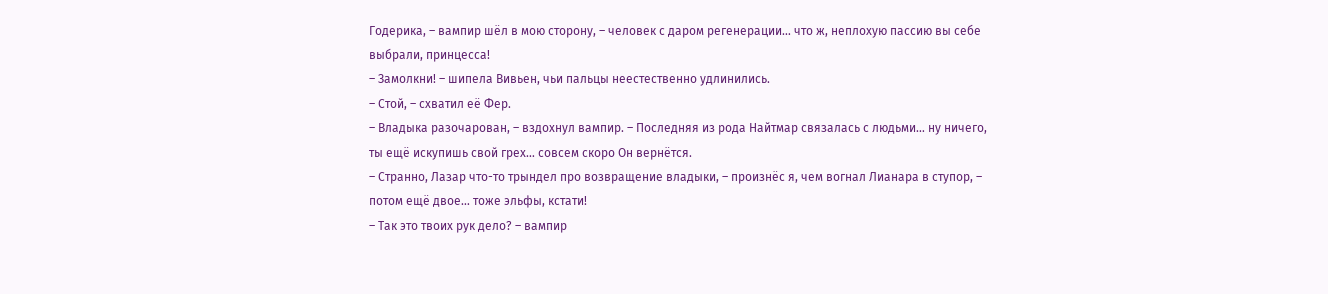Годерика, – вампир шёл в мою сторону, – человек с даром регенерации… что ж, неплохую пассию вы себе выбрали, принцесса!
– Замолкни! – шипела Вивьен, чьи пальцы неестественно удлинились.
– Стой, – схватил её Фер.
– Владыка разочарован, – вздохнул вампир. – Последняя из рода Найтмар связалась с людьми… ну ничего, ты ещё искупишь свой грех… совсем скоро Он вернётся.
– Странно, Лазар что-то трындел про возвращение владыки, – произнёс я, чем вогнал Лианара в ступор, – потом ещё двое… тоже эльфы, кстати!
– Так это твоих рук дело? – вампир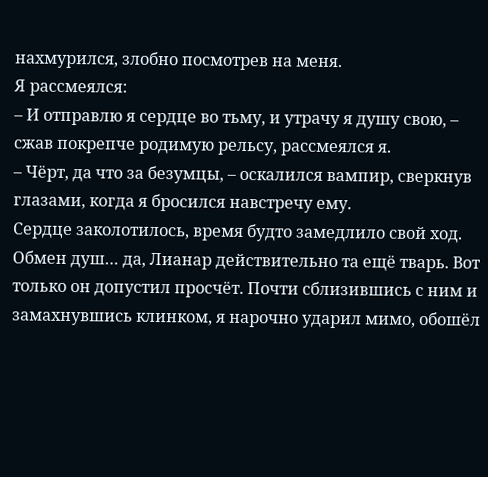нахмурился, злобно посмотрев на меня.
Я рассмеялся:
– И отправлю я сердце во тьму, и утрачу я душу свою, – сжав покрепче родимую рельсу, рассмеялся я.
– Чёрт, да что за безумцы, – оскалился вампир, сверкнув глазами, когда я бросился навстречу ему.
Сердце заколотилось, время будто замедлило свой ход. Обмен душ… да, Лианар действительно та ещё тварь. Вот только он допустил просчёт. Почти сблизившись с ним и замахнувшись клинком, я нарочно ударил мимо, обошёл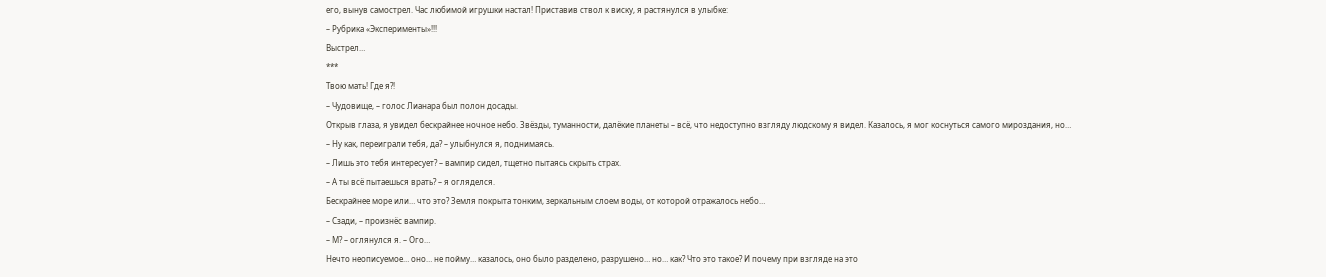его, вынув самострел. Час любимой игрушки настал! Приставив ствол к виску, я растянулся в улыбке:
– Рубрика «Эксперименты»!!!
Выстрел…
***
Твою мать! Где я?!
– Чудовище, – голос Лианара был полон досады.
Открыв глаза, я увидел бескрайнее ночное небо. Звёзды, туманности, далёкие планеты – всё, что недоступно взгляду людскому я видел. Казалось, я мог коснуться самого мироздания, но…
– Ну как, переиграли тебя, да? – улыбнулся я, поднимаясь.
– Лишь это тебя интересует? – вампир сидел, тщетно пытаясь скрыть страх.
– А ты всё пытаешься врать? – я огляделся.
Бескрайнее море или… что это? Земля покрыта тонким, зеркальным слоем воды, от которой отражалось небо…
– Сзади, – произнёс вампир.
– М? – оглянулся я. – Ого…
Нечто неописуемое… оно… не пойму… казалось, оно было разделено, разрушено… но… как? Что это такое? И почему при взгляде на это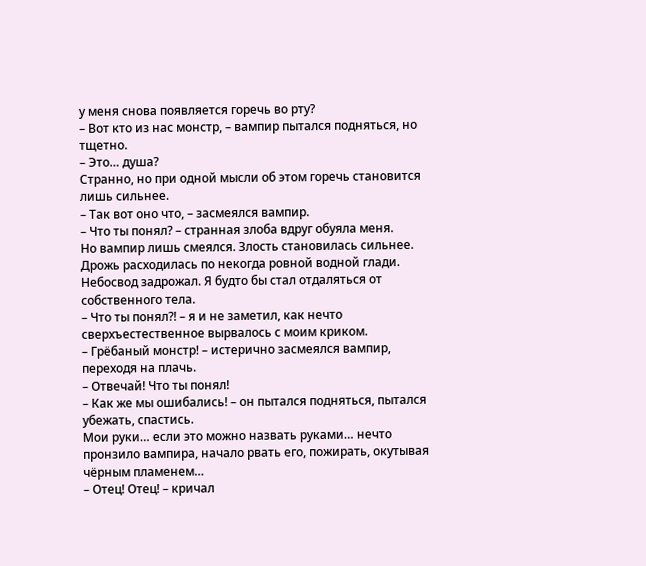у меня снова появляется горечь во рту?
– Вот кто из нас монстр, – вампир пытался подняться, но тщетно.
– Это… душа?
Странно, но при одной мысли об этом горечь становится лишь сильнее.
– Так вот оно что, – засмеялся вампир.
– Что ты понял? – странная злоба вдруг обуяла меня.
Но вампир лишь смеялся. Злость становилась сильнее. Дрожь расходилась по некогда ровной водной глади. Небосвод задрожал. Я будто бы стал отдаляться от собственного тела.
– Что ты понял?! – я и не заметил, как нечто сверхъестественное вырвалось с моим криком.
– Грёбаный монстр! – истерично засмеялся вампир, переходя на плачь.
– Отвечай! Что ты понял!
– Как же мы ошибались! – он пытался подняться, пытался убежать, спастись.
Мои руки… если это можно назвать руками… нечто пронзило вампира, начало рвать его, пожирать, окутывая чёрным пламенем…
– Отец! Отец! – кричал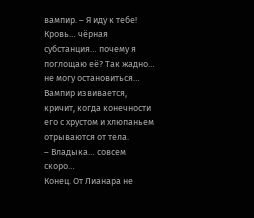вампир. – Я иду к тебе!
Кровь… чёрная субстанция… почему я поглощаю её? Так жадно… не могу остановиться…
Вампир извивается, кричит, когда конечности его с хрустом и хлюпаньем отрываются от тела.
– Владыка… совсем скоро…
Конец. От Лианара не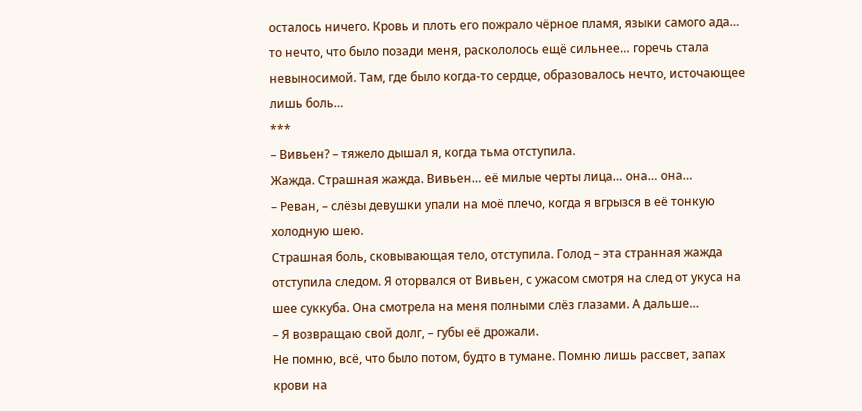осталось ничего. Кровь и плоть его пожрало чёрное пламя, языки самого ада… то нечто, что было позади меня, раскололось ещё сильнее… горечь стала невыносимой. Там, где было когда-то сердце, образовалось нечто, источающее лишь боль…
***
– Вивьен? – тяжело дышал я, когда тьма отступила.
Жажда. Страшная жажда. Вивьен… её милые черты лица… она… она…
– Реван, – слёзы девушки упали на моё плечо, когда я вгрызся в её тонкую холодную шею.
Страшная боль, сковывающая тело, отступила. Голод – эта странная жажда отступила следом. Я оторвался от Вивьен, с ужасом смотря на след от укуса на шее суккуба. Она смотрела на меня полными слёз глазами. А дальше…
– Я возвращаю свой долг, – губы её дрожали.
Не помню, всё, что было потом, будто в тумане. Помню лишь рассвет, запах крови на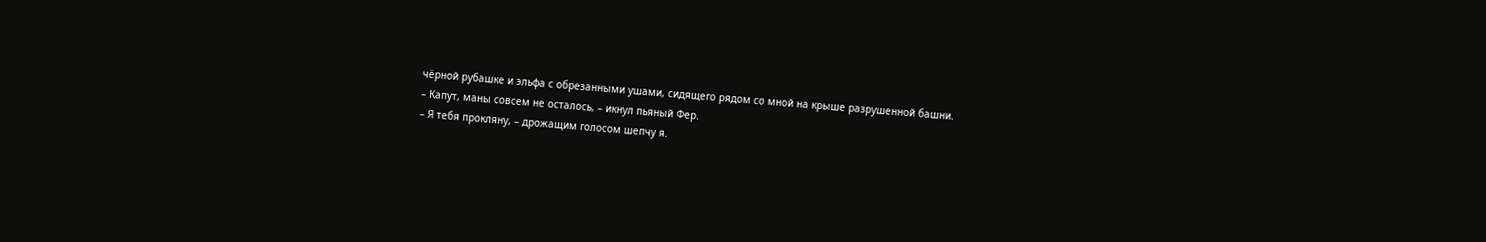чёрной рубашке и эльфа с обрезанными ушами, сидящего рядом со мной на крыше разрушенной башни.
– Капут, маны совсем не осталось, – икнул пьяный Фер.
– Я тебя прокляну, – дрожащим голосом шепчу я.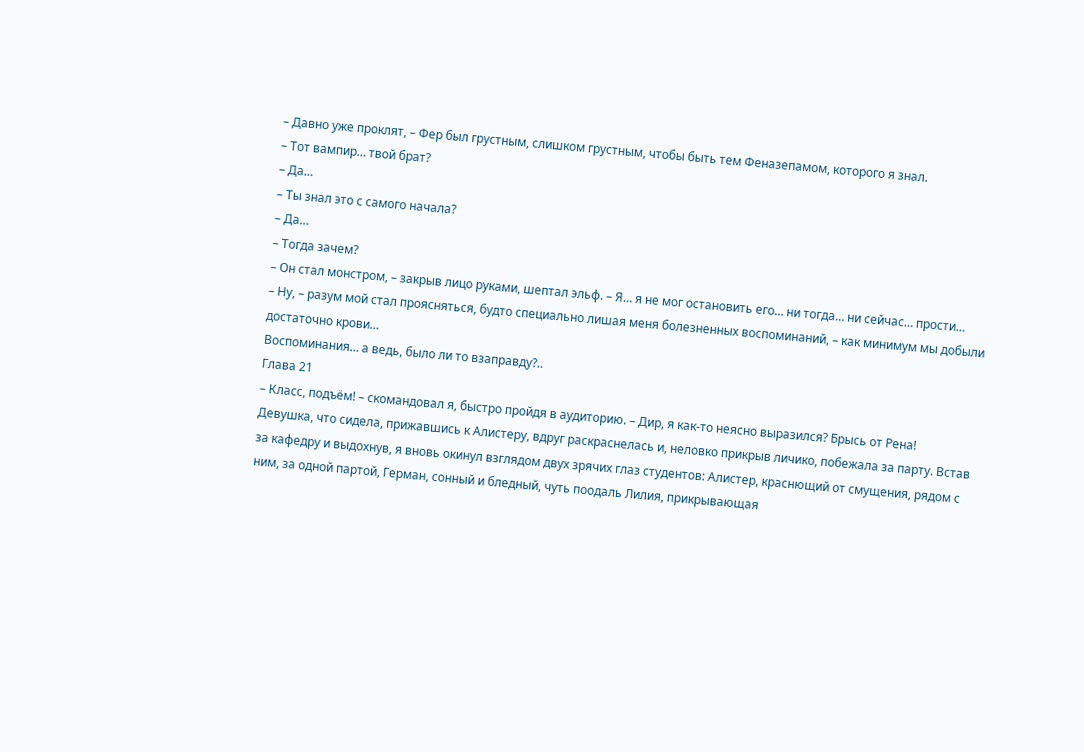– Давно уже проклят, – Фер был грустным, слишком грустным, чтобы быть тем Феназепамом, которого я знал.
– Тот вампир… твой брат?
– Да…
– Ты знал это с самого начала?
– Да…
– Тогда зачем?
– Он стал монстром, – закрыв лицо руками, шептал эльф. – Я… я не мог остановить его… ни тогда… ни сейчас… прости…
– Ну, – разум мой стал проясняться, будто специально лишая меня болезненных воспоминаний, – как минимум мы добыли достаточно крови…
Воспоминания… а ведь, было ли то взаправду?..
Глава 21
– Класс, подъём! – скомандовал я, быстро пройдя в аудиторию. – Дир, я как-то неясно выразился? Брысь от Рена!
Девушка, что сидела, прижавшись к Алистеру, вдруг раскраснелась и, неловко прикрыв личико, побежала за парту. Встав за кафедру и выдохнув, я вновь окинул взглядом двух зрячих глаз студентов: Алистер, краснющий от смущения, рядом с ним, за одной партой, Герман, сонный и бледный, чуть поодаль Лилия, прикрывающая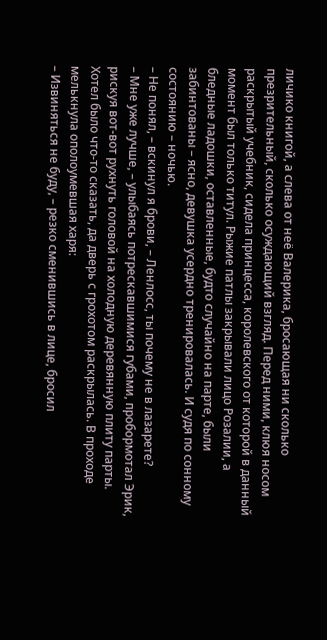личико книгой, а слева от неё Валерика, бросающая ни сколько презрительный, сколько осуждающий взгляд. Перед ними, клюя носом раскрытый учебник, сидела принцесса, королевского от которой в данный момент был только титул. Рыжие патлы закрывали лицо Розалии, а бледные ладошки, оставленные, будто случайно на парте, были забинтованы – ясно, девушка усердно тренировалась. И судя по сонному состоянию – ночью.
– Не понял, – вскинул я брови, – Ленлосс, ты почему не в лазарете?
– Мне уже лучше, – улыбаясь потрескавшимися губами, пробормотал Эрик, рискуя вот-вот рухнуть головой на холодную деревянную плиту парты.
Хотел было что-то сказать, да дверь с грохотом раскрылась. В проходе мелькнула ополоумевшая харя:
– Извиняться не буду, – резко сменившись в лице, бросил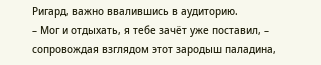Ригард, важно ввалившись в аудиторию.
– Мог и отдыхать, я тебе зачёт уже поставил, – сопровождая взглядом этот зародыш паладина,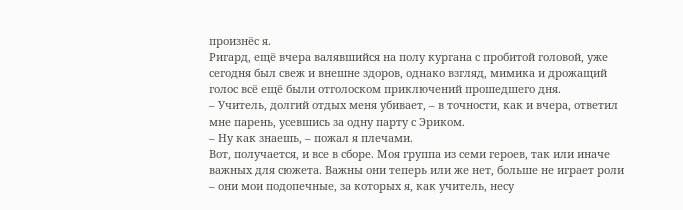произнёс я.
Ригард, ещё вчера валявшийся на полу кургана с пробитой головой, уже сегодня был свеж и внешне здоров, однако взгляд, мимика и дрожащий голос всё ещё были отголоском приключений прошедшего дня.
– Учитель, долгий отдых меня убивает, – в точности, как и вчера, ответил мне парень, усевшись за одну парту с Эриком.
– Ну как знаешь, – пожал я плечами.
Вот, получается, и все в сборе. Моя группа из семи героев, так или иначе важных для сюжета. Важны они теперь или же нет, больше не играет роли – они мои подопечные, за которых я, как учитель, несу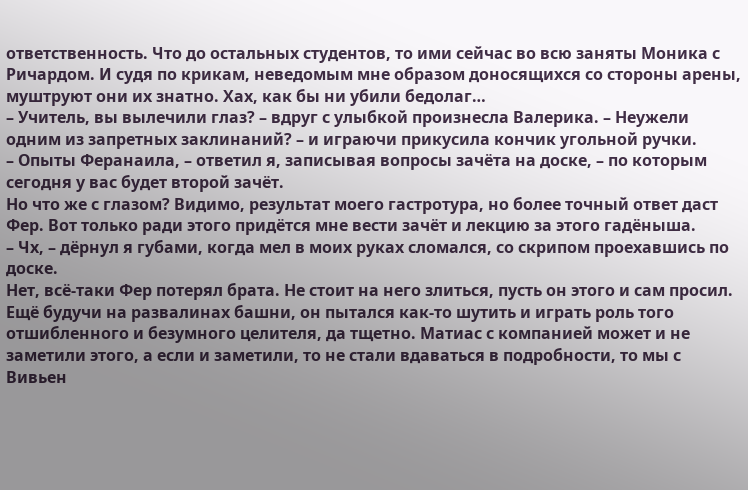ответственность. Что до остальных студентов, то ими сейчас во всю заняты Моника с Ричардом. И судя по крикам, неведомым мне образом доносящихся со стороны арены, муштруют они их знатно. Хах, как бы ни убили бедолаг…
– Учитель, вы вылечили глаз? – вдруг с улыбкой произнесла Валерика. – Неужели одним из запретных заклинаний? – и играючи прикусила кончик угольной ручки.
– Опыты Феранаила, – ответил я, записывая вопросы зачёта на доске, – по которым сегодня у вас будет второй зачёт.
Но что же с глазом? Видимо, результат моего гастротура, но более точный ответ даст Фер. Вот только ради этого придётся мне вести зачёт и лекцию за этого гадёныша.
– Чх, – дёрнул я губами, когда мел в моих руках сломался, со скрипом проехавшись по доске.
Нет, всё-таки Фер потерял брата. Не стоит на него злиться, пусть он этого и сам просил. Ещё будучи на развалинах башни, он пытался как-то шутить и играть роль того отшибленного и безумного целителя, да тщетно. Матиас с компанией может и не заметили этого, а если и заметили, то не стали вдаваться в подробности, то мы с Вивьен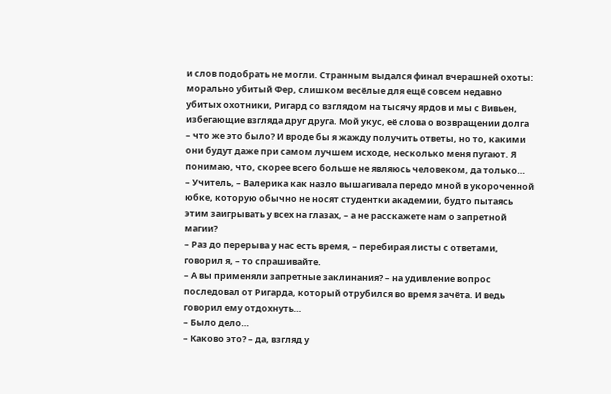и слов подобрать не могли. Странным выдался финал вчерашней охоты: морально убитый Фер, слишком весёлые для ещё совсем недавно убитых охотники, Ригард со взглядом на тысячу ярдов и мы с Вивьен, избегающие взгляда друг друга. Мой укус, её слова о возвращении долга – что же это было? И вроде бы я жажду получить ответы, но то, какими они будут даже при самом лучшем исходе, несколько меня пугают. Я понимаю, что, скорее всего больше не являюсь человеком, да только…
– Учитель, – Валерика как назло вышагивала передо мной в укороченной юбке, которую обычно не носят студентки академии, будто пытаясь этим заигрывать у всех на глазах, – а не расскажете нам о запретной магии?
– Раз до перерыва у нас есть время, – перебирая листы с ответами, говорил я, – то спрашивайте.
– А вы применяли запретные заклинания? – на удивление вопрос последовал от Ригарда, который отрубился во время зачёта. И ведь говорил ему отдохнуть…
– Было дело…
– Каково это? – да, взгляд у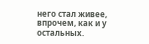него стал живее, впрочем, как и у остальных.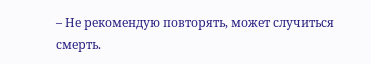– Не рекомендую повторять, может случиться смерть.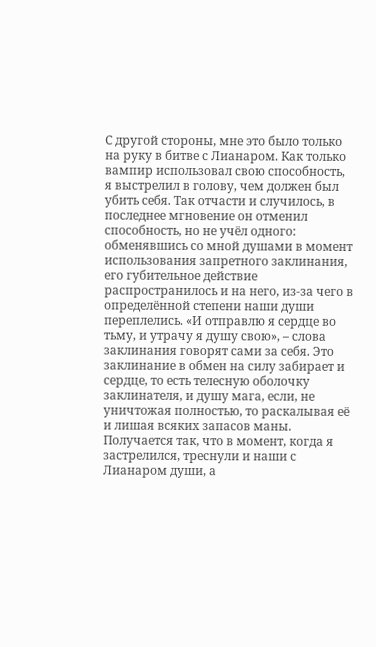С другой стороны, мне это было только на руку в битве с Лианаром. Как только вампир использовал свою способность, я выстрелил в голову, чем должен был убить себя. Так отчасти и случилось, в последнее мгновение он отменил способность, но не учёл одного: обменявшись со мной душами в момент использования запретного заклинания, его губительное действие распространилось и на него, из-за чего в определённой степени наши души переплелись. «И отправлю я сердце во тьму, и утрачу я душу свою», – слова заклинания говорят сами за себя. Это заклинание в обмен на силу забирает и сердце, то есть телесную оболочку заклинателя, и душу мага, если, не уничтожая полностью, то раскалывая её и лишая всяких запасов маны. Получается так, что в момент, когда я застрелился, треснули и наши с Лианаром души, а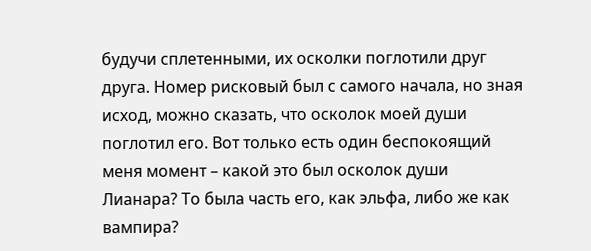будучи сплетенными, их осколки поглотили друг друга. Номер рисковый был с самого начала, но зная исход, можно сказать, что осколок моей души поглотил его. Вот только есть один беспокоящий меня момент – какой это был осколок души Лианара? То была часть его, как эльфа, либо же как вампира?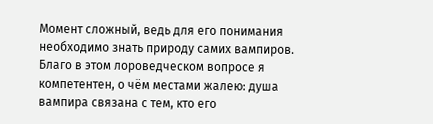Момент сложный, ведь для его понимания необходимо знать природу самих вампиров. Благо в этом лороведческом вопросе я компетентен, о чём местами жалею: душа вампира связана с тем, кто его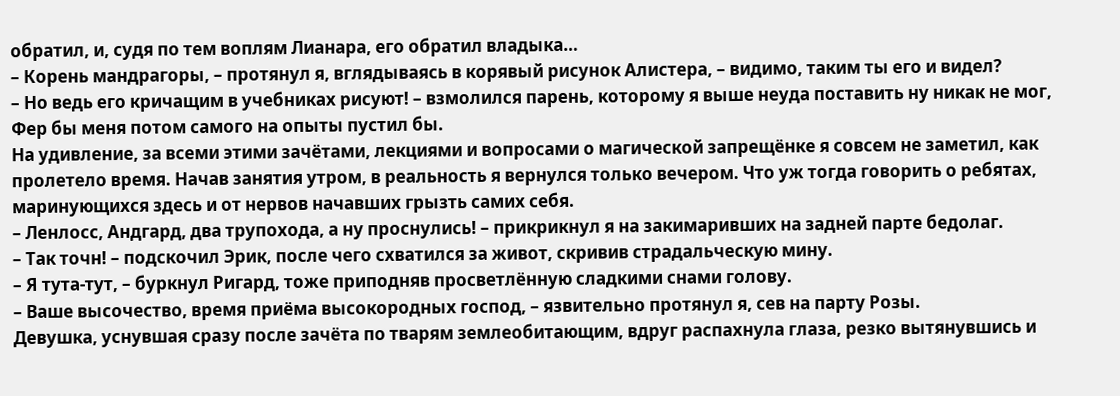обратил, и, судя по тем воплям Лианара, его обратил владыка…
– Корень мандрагоры, – протянул я, вглядываясь в корявый рисунок Алистера, – видимо, таким ты его и видел?
– Но ведь его кричащим в учебниках рисуют! – взмолился парень, которому я выше неуда поставить ну никак не мог, Фер бы меня потом самого на опыты пустил бы.
На удивление, за всеми этими зачётами, лекциями и вопросами о магической запрещёнке я совсем не заметил, как пролетело время. Начав занятия утром, в реальность я вернулся только вечером. Что уж тогда говорить о ребятах, маринующихся здесь и от нервов начавших грызть самих себя.
– Ленлосс, Андгард, два трупохода, а ну проснулись! – прикрикнул я на закимаривших на задней парте бедолаг.
– Так точн! – подскочил Эрик, после чего схватился за живот, скривив страдальческую мину.
– Я тута-тут, – буркнул Ригард, тоже приподняв просветлённую сладкими снами голову.
– Ваше высочество, время приёма высокородных господ, – язвительно протянул я, сев на парту Розы.
Девушка, уснувшая сразу после зачёта по тварям землеобитающим, вдруг распахнула глаза, резко вытянувшись и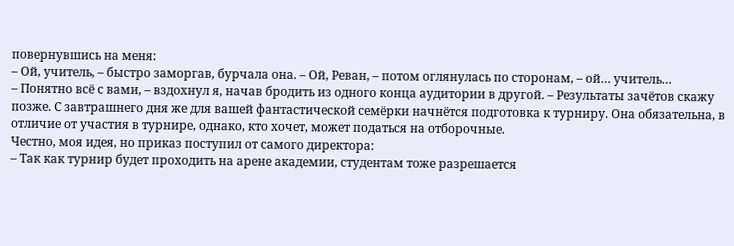повернувшись на меня:
– Ой, учитель, – быстро заморгав, бурчала она. – Ой, Реван, – потом оглянулась по сторонам, – ой… учитель…
– Понятно всё с вами, – вздохнул я, начав бродить из одного конца аудитории в другой. – Результаты зачётов скажу позже. С завтрашнего дня же для вашей фантастической семёрки начнётся подготовка к турниру. Она обязательна, в отличие от участия в турнире, однако, кто хочет, может податься на отборочные.
Честно, моя идея, но приказ поступил от самого директора:
– Так как турнир будет проходить на арене академии, студентам тоже разрешается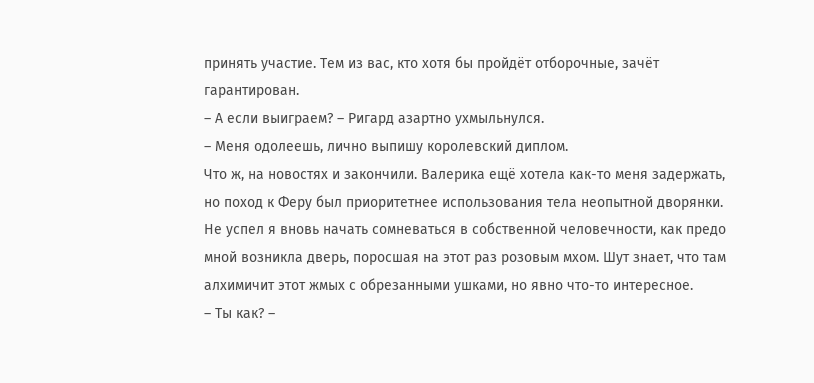принять участие. Тем из вас, кто хотя бы пройдёт отборочные, зачёт гарантирован.
– А если выиграем? – Ригард азартно ухмыльнулся.
– Меня одолеешь, лично выпишу королевский диплом.
Что ж, на новостях и закончили. Валерика ещё хотела как-то меня задержать, но поход к Феру был приоритетнее использования тела неопытной дворянки.
Не успел я вновь начать сомневаться в собственной человечности, как предо мной возникла дверь, поросшая на этот раз розовым мхом. Шут знает, что там алхимичит этот жмых с обрезанными ушками, но явно что-то интересное.
– Ты как? –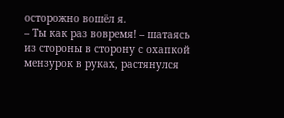осторожно вошёл я.
– Ты как раз вовремя! – шатаясь из стороны в сторону с охапкой мензурок в руках, растянулся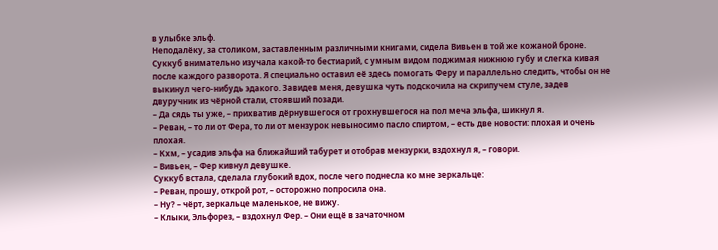в улыбке эльф.
Неподалёку, за столиком, заставленным различными книгами, сидела Вивьен в той же кожаной броне. Суккуб внимательно изучала какой-то бестиарий, с умным видом поджимая нижнюю губу и слегка кивая после каждого разворота. Я специально оставил её здесь помогать Феру и параллельно следить, чтобы он не выкинул чего-нибудь эдакого. Завидев меня, девушка чуть подскочила на скрипучем стуле, задев двуручник из чёрной стали, стоявший позади.
– Да сядь ты уже, – прихватив дёрнувшегося от грохнувшегося на пол меча эльфа, шикнул я.
– Реван, – то ли от Фера, то ли от мензурок невыносимо пасло спиртом, – есть две новости: плохая и очень плохая.
– Кхм, – усадив эльфа на ближайший табурет и отобрав мензурки, вздохнул я, – говори.
– Вивьен, – Фер кивнул девушке.
Суккуб встала, сделала глубокий вдох, после чего поднесла ко мне зеркальце:
– Реван, прошу, открой рот, – осторожно попросила она.
– Ну? – чёрт, зеркальце маленькое, не вижу.
– Клыки, Эльфорез, – вздохнул Фер. – Они ещё в зачаточном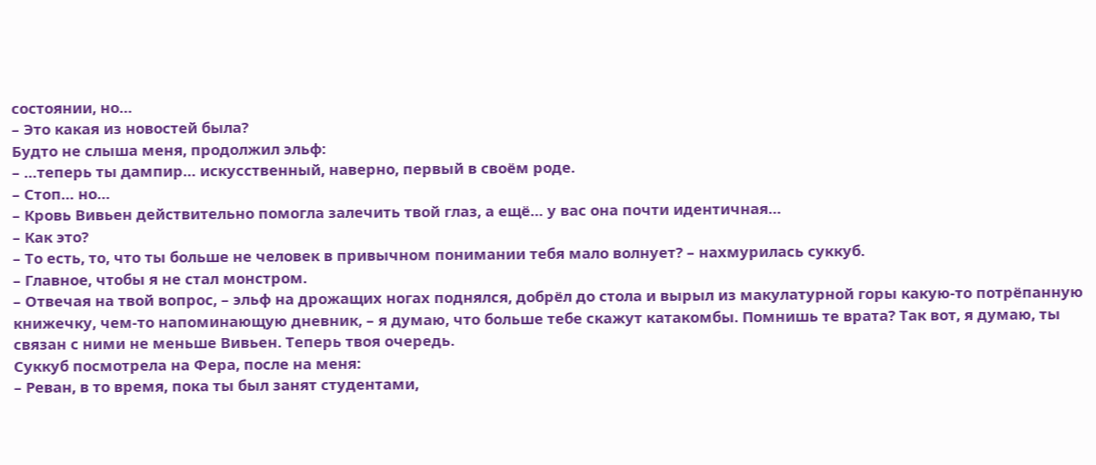состоянии, но…
– Это какая из новостей была?
Будто не слыша меня, продолжил эльф:
– …теперь ты дампир… искусственный, наверно, первый в своём роде.
– Стоп… но…
– Кровь Вивьен действительно помогла залечить твой глаз, а ещё… у вас она почти идентичная…
– Как это?
– То есть, то, что ты больше не человек в привычном понимании тебя мало волнует? – нахмурилась суккуб.
– Главное, чтобы я не стал монстром.
– Отвечая на твой вопрос, – эльф на дрожащих ногах поднялся, добрёл до стола и вырыл из макулатурной горы какую-то потрёпанную книжечку, чем-то напоминающую дневник, – я думаю, что больше тебе скажут катакомбы. Помнишь те врата? Так вот, я думаю, ты связан с ними не меньше Вивьен. Теперь твоя очередь.
Суккуб посмотрела на Фера, после на меня:
– Реван, в то время, пока ты был занят студентами,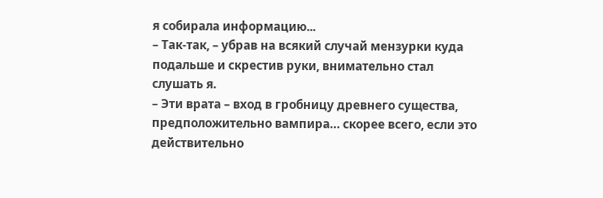я собирала информацию...
– Так-так, – убрав на всякий случай мензурки куда подальше и скрестив руки, внимательно стал слушать я.
– Эти врата – вход в гробницу древнего существа, предположительно вампира… скорее всего, если это действительно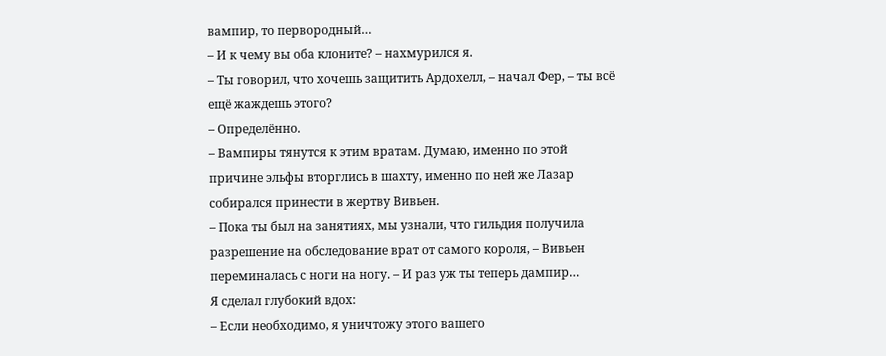вампир, то первородный…
– И к чему вы оба клоните? – нахмурился я.
– Ты говорил, что хочешь защитить Ардохелл, – начал Фер, – ты всё ещё жаждешь этого?
– Определённо.
– Вампиры тянутся к этим вратам. Думаю, именно по этой причине эльфы вторглись в шахту, именно по ней же Лазар собирался принести в жертву Вивьен.
– Пока ты был на занятиях, мы узнали, что гильдия получила разрешение на обследование врат от самого короля, – Вивьен переминалась с ноги на ногу. – И раз уж ты теперь дампир…
Я сделал глубокий вдох:
– Если необходимо, я уничтожу этого вашего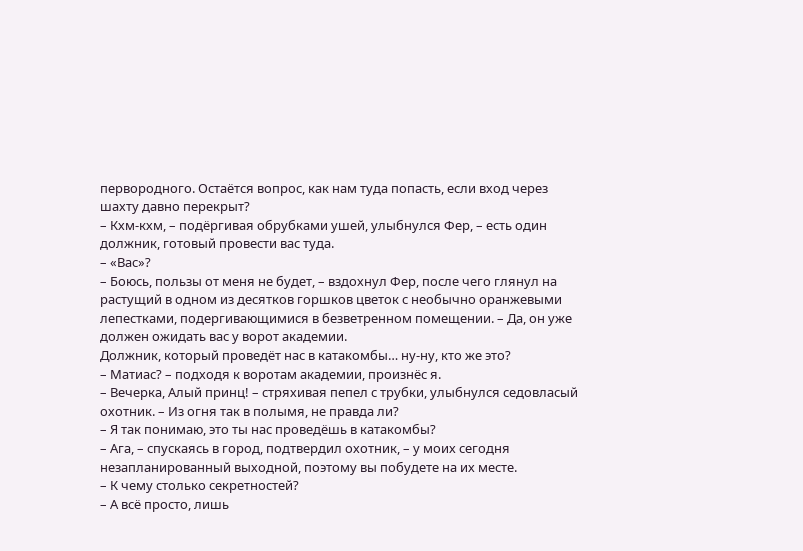первородного. Остаётся вопрос, как нам туда попасть, если вход через шахту давно перекрыт?
– Кхм-кхм, – подёргивая обрубками ушей, улыбнулся Фер, – есть один должник, готовый провести вас туда.
– «Вас»?
– Боюсь, пользы от меня не будет, – вздохнул Фер, после чего глянул на растущий в одном из десятков горшков цветок с необычно оранжевыми лепестками, подергивающимися в безветренном помещении. – Да, он уже должен ожидать вас у ворот академии.
Должник, который проведёт нас в катакомбы… ну-ну, кто же это?
– Матиас? – подходя к воротам академии, произнёс я.
– Вечерка, Алый принц! – стряхивая пепел с трубки, улыбнулся седовласый охотник. – Из огня так в полымя, не правда ли?
– Я так понимаю, это ты нас проведёшь в катакомбы?
– Ага, – спускаясь в город, подтвердил охотник, – у моих сегодня незапланированный выходной, поэтому вы побудете на их месте.
– К чему столько секретностей?
– А всё просто, лишь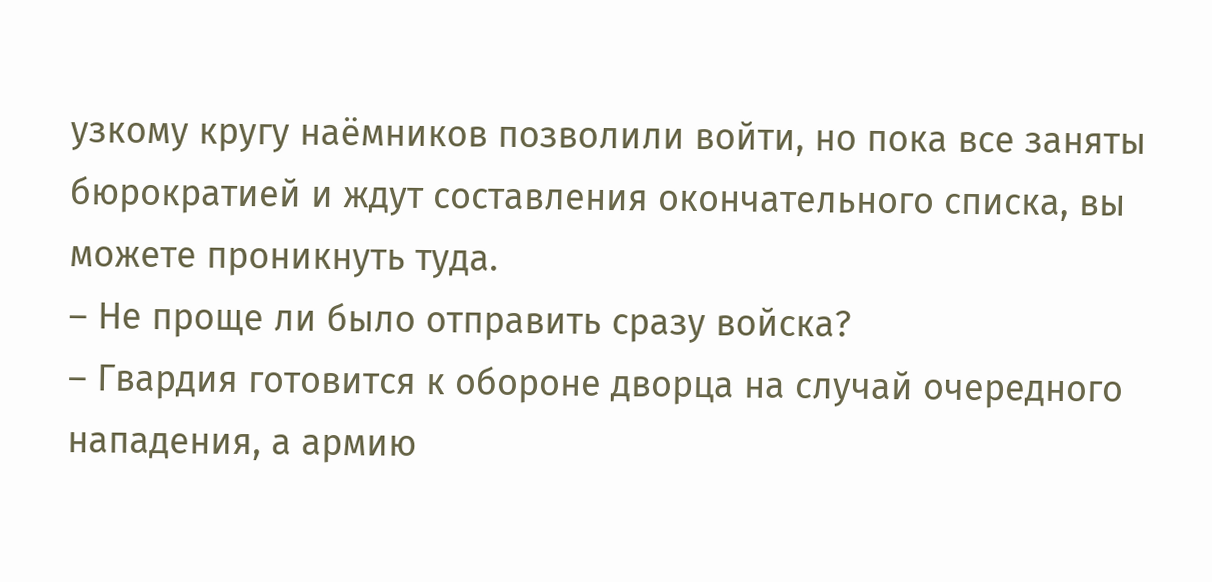узкому кругу наёмников позволили войти, но пока все заняты бюрократией и ждут составления окончательного списка, вы можете проникнуть туда.
– Не проще ли было отправить сразу войска?
– Гвардия готовится к обороне дворца на случай очередного нападения, а армию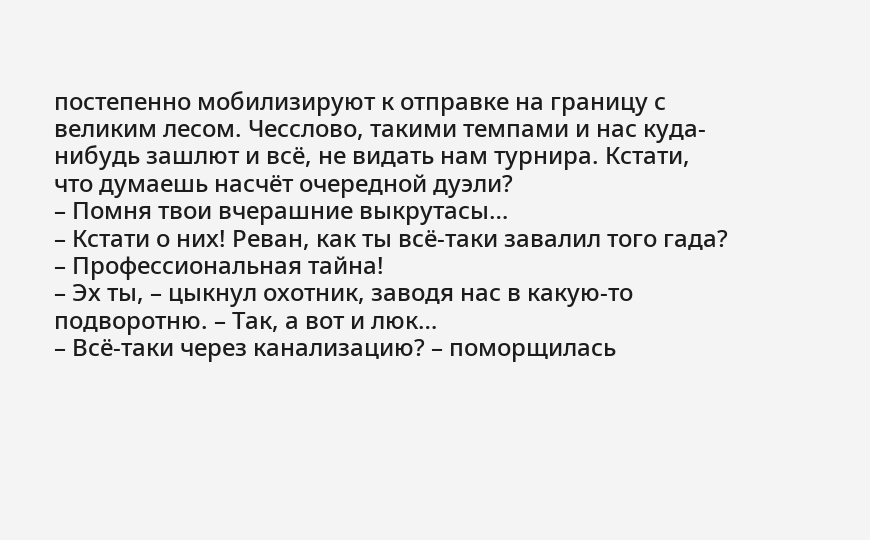постепенно мобилизируют к отправке на границу с великим лесом. Чесслово, такими темпами и нас куда-нибудь зашлют и всё, не видать нам турнира. Кстати, что думаешь насчёт очередной дуэли?
– Помня твои вчерашние выкрутасы…
– Кстати о них! Реван, как ты всё-таки завалил того гада?
– Профессиональная тайна!
– Эх ты, – цыкнул охотник, заводя нас в какую-то подворотню. – Так, а вот и люк…
– Всё-таки через канализацию? – поморщилась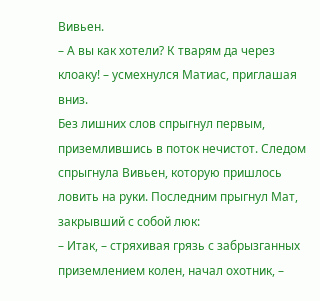Вивьен.
– А вы как хотели? К тварям да через клоаку! – усмехнулся Матиас, приглашая вниз.
Без лишних слов спрыгнул первым, приземлившись в поток нечистот. Следом спрыгнула Вивьен, которую пришлось ловить на руки. Последним прыгнул Мат, закрывший с собой люк:
– Итак, – стряхивая грязь с забрызганных приземлением колен, начал охотник, –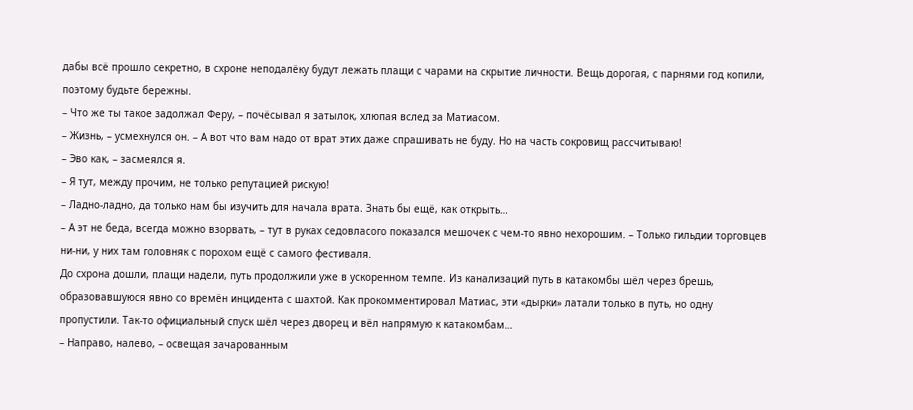дабы всё прошло секретно, в схроне неподалёку будут лежать плащи с чарами на скрытие личности. Вещь дорогая, с парнями год копили, поэтому будьте бережны.
– Что же ты такое задолжал Феру, – почёсывал я затылок, хлюпая вслед за Матиасом.
– Жизнь, – усмехнулся он. – А вот что вам надо от врат этих даже спрашивать не буду. Но на часть сокровищ рассчитываю!
– Эво как, – засмеялся я.
– Я тут, между прочим, не только репутацией рискую!
– Ладно-ладно, да только нам бы изучить для начала врата. Знать бы ещё, как открыть…
– А эт не беда, всегда можно взорвать, – тут в руках седовласого показался мешочек с чем-то явно нехорошим. – Только гильдии торговцев ни-ни, у них там головняк с порохом ещё с самого фестиваля.
До схрона дошли, плащи надели, путь продолжили уже в ускоренном темпе. Из канализаций путь в катакомбы шёл через брешь, образовавшуюся явно со времён инцидента с шахтой. Как прокомментировал Матиас, эти «дырки» латали только в путь, но одну пропустили. Так-то официальный спуск шёл через дворец и вёл напрямую к катакомбам…
– Направо, налево, – освещая зачарованным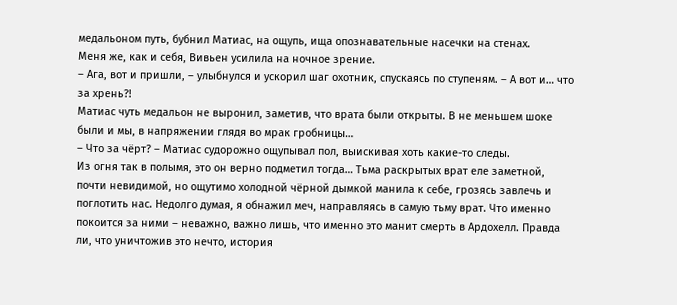медальоном путь, бубнил Матиас, на ощупь, ища опознавательные насечки на стенах.
Меня же, как и себя, Вивьен усилила на ночное зрение.
– Ага, вот и пришли, – улыбнулся и ускорил шаг охотник, спускаясь по ступеням. – А вот и… что за хрень?!
Матиас чуть медальон не выронил, заметив, что врата были открыты. В не меньшем шоке были и мы, в напряжении глядя во мрак гробницы…
– Что за чёрт? – Матиас судорожно ощупывал пол, выискивая хоть какие-то следы.
Из огня так в полымя, это он верно подметил тогда… Тьма раскрытых врат еле заметной, почти невидимой, но ощутимо холодной чёрной дымкой манила к себе, грозясь завлечь и поглотить нас. Недолго думая, я обнажил меч, направляясь в самую тьму врат. Что именно покоится за ними – неважно, важно лишь, что именно это манит смерть в Ардохелл. Правда ли, что уничтожив это нечто, история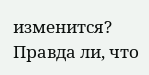изменится? Правда ли, что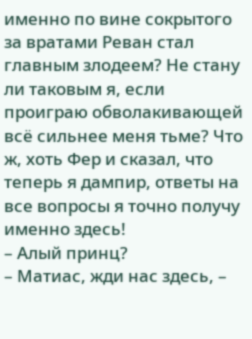именно по вине сокрытого за вратами Реван стал главным злодеем? Не стану ли таковым я, если проиграю обволакивающей всё сильнее меня тьме? Что ж, хоть Фер и сказал, что теперь я дампир, ответы на все вопросы я точно получу именно здесь!
– Алый принц?
– Матиас, жди нас здесь, –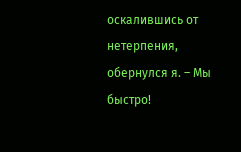оскалившись от нетерпения, обернулся я. – Мы быстро!